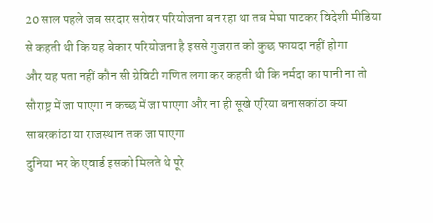20 साल पहले जब सरदार सरोवर परियोजना बन रहा था तब मेघा पाटकर विदेशी मीडिया से कहती थी कि यह बेकार परियोजना है इससे गुजरात को कुछ फायदा नहीं होगा
और यह पता नहीं कौन सी ग्रेविटी गणित लगा कर कहती थी कि नर्मदा का पानी ना तो सौराष्ट्र में जा पाएगा न कच्छ में जा पाएगा और ना ही सूखे एरिया बनासकांठा क्या साबरकांठा या राजस्थान तक जा पाएगा
दुनिया भर के एवार्ड इसको मिलते थे पूरे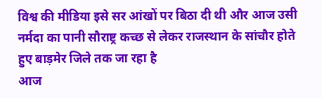विश्व की मीडिया इसे सर आंखों पर बिठा दी थी और आज उसी नर्मदा का पानी सौराष्ट्र कच्छ से लेकर राजस्थान के सांचौर होते हुए बाड़मेर जिले तक जा रहा है
आज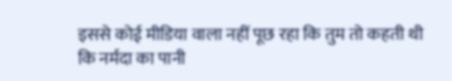इससे कोई मीडिया वाला नहीं पूछ रहा कि तुम तो कहती थी कि नर्मदा का पानी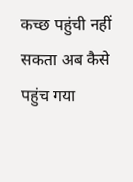कच्छ पहुंची नहीं सकता अब कैसे पहुंच गया